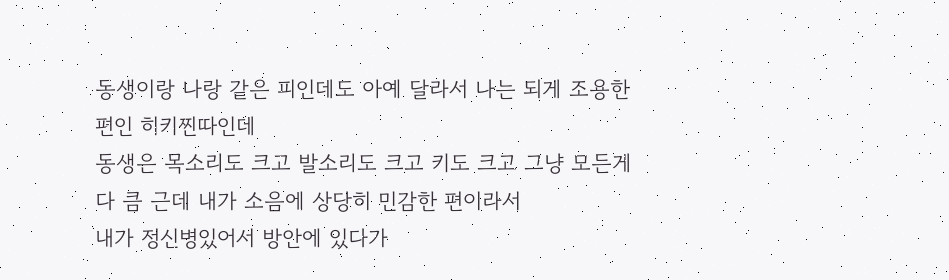동생이랑 나랑 같은 피인데도 아예 달라서 나는 되게 조용한편인 히키찐따인데
동생은 목소리도 크고 발소리도 크고 키도 크고 그냥 모든게 다 큼 근데 내가 소음에 상당히 민감한 편이라서
내가 정신병있어서 방안에 있다가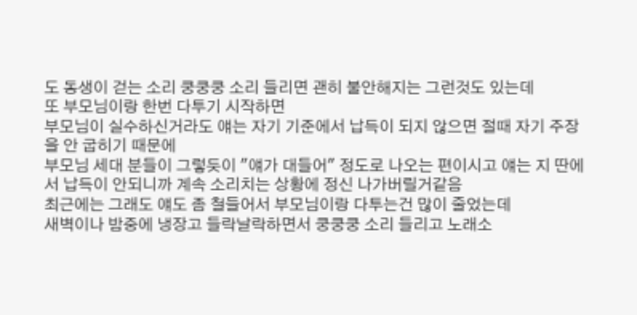도 동생이 걷는 소리 쿵쿵쿵 소리 들리면 괜히 불안해지는 그런것도 있는데
또 부모님이랑 한번 다투기 시작하면
부모님이 실수하신거라도 얘는 자기 기준에서 납득이 되지 않으면 절때 자기 주장을 안 굽히기 때문에
부모님 세대 분들이 그렇듯이 "얘가 대들어" 정도로 나오는 편이시고 얘는 지 딴에서 납득이 안되니까 계속 소리치는 상황에 정신 나가버릴거같음
최근에는 그래도 얘도 좀 철들어서 부모님이랑 다투는건 많이 줄었는데
새벽이나 밤중에 냉장고 들락날락하면서 쿵쿵쿵 소리 들리고 노래소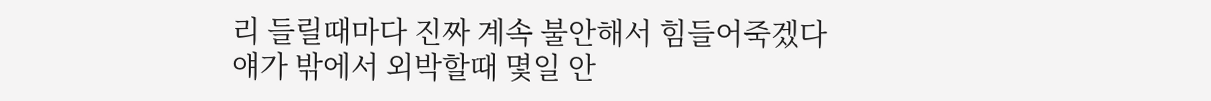리 들릴때마다 진짜 계속 불안해서 힘들어죽겠다
얘가 밖에서 외박할때 몇일 안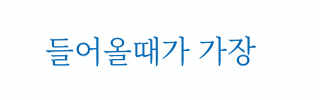들어올때가 가장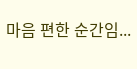마음 편한 순간임...